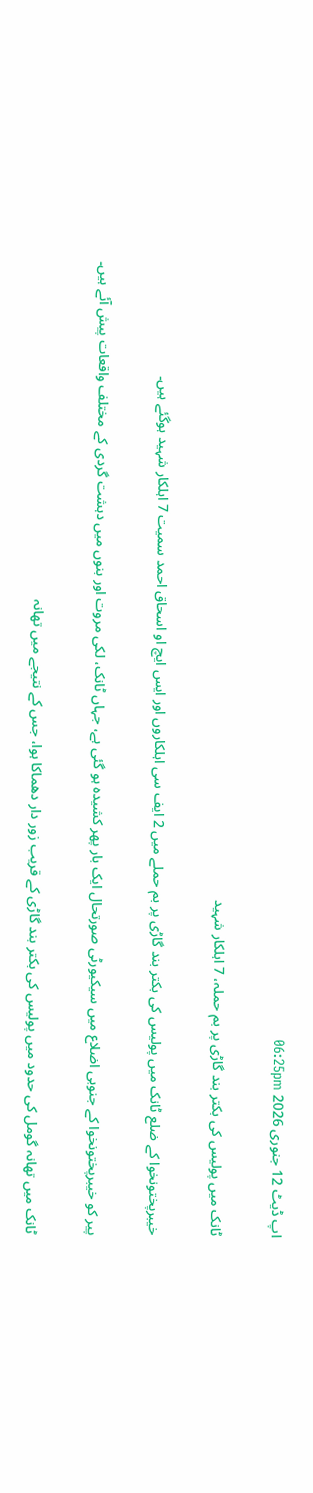اپ ڈیٹ 12 جنوری 2026 06:25pm

ٹانک میں پولیس کی بکتر بند گاڑی پر بم حملہ، 7 اہلکار شہید

خیبرپختونخوا کے ضلع ٹانک میں پولیس کی بکتر بند گاڑی پر بم حملے میں 2 ایف سی اہلکاروں اور ایس ایچ او اسحاق احمد سمیت 7 اہلکار شہید ہوگئے ہیں۔

پیر کو خیبرپختونخوا کے جنوبی اضلاع میں سیکیورٹی صورتحال ایک بار پھر کشیدہ ہو گئی ہے، جہاں ٹانک، لکی مروت اور بنوں میں دہشت گردی کے مختلف واقعات پیش آئے ہیں۔

ٹانک میں تھانہ گومل کی حدود میں پولیس کی بکتر بند گاڑی کے قریب زور دار دھماکا ہوا، جس کے نتیجے میں تھانہ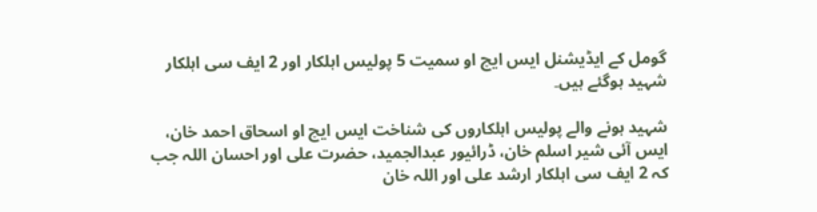گومل کے ایڈیشنل ایس ایچ او سمیت 5 پولیس اہلکار اور 2 ایف سی اہلکار شہید ہوگئے ہیں۔

شہید ہونے والے پولیس اہلکاروں کی شناخت ایس ایچ او اسحاق احمد خان، ایس آئی شیر اسلم خان، ڈرائیور عبدالجمید، حضرت علی اور احسان اللہ جب کہ 2 ایف سی اہلکار ارشد علی اور اللہ خان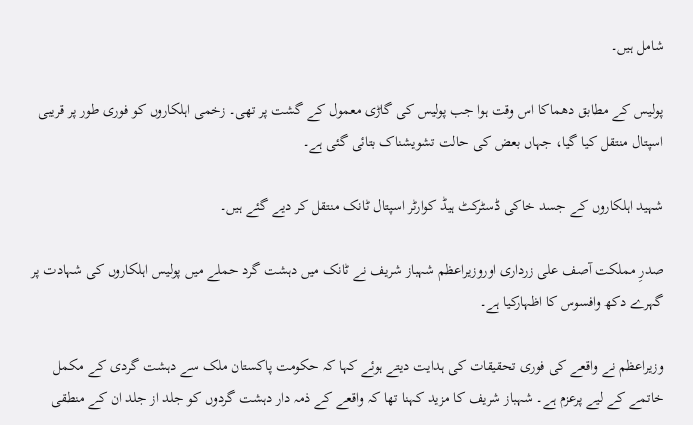شامل ہیں۔

پولیس کے مطابق دھماکا اس وقت ہوا جب پولیس کی گاڑی معمول کے گشت پر تھی۔ زخمی اہلکاروں کو فوری طور پر قریبی اسپتال منتقل کیا گیا، جہاں بعض کی حالت تشویشناک بتائی گئی ہے۔

شہید اہلکاروں کے جسد خاکی ڈسٹرکٹ ہیڈ کوارٹر اسپتال ٹانک منتقل کر دیے گئے ہیں۔

صدرِ مملکت آصف علی زرداری اوروزیراعظم شہباز شریف نے ٹانک میں دہشت گرد حملے میں پولیس اہلکاروں کی شہادت پر گہرے دکھ وافسوس کا اظہارکیا ہے۔

وزیراعظم نے واقعے کی فوری تحقیقات کی ہدایت دیتے ہوئے کہا کہ حکومت پاکستان ملک سے دہشت گردی کے مکمل خاتمے کے لیے پرعزم ہے۔ شہباز شریف کا مزید کہنا تھا کہ واقعے کے ذمہ دار دہشت گردوں کو جلد از جلد ان کے منطقی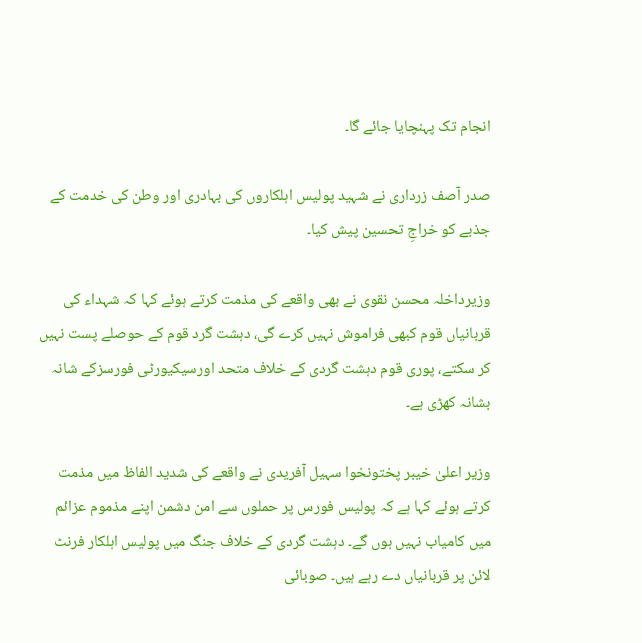انجام تک پہنچایا جائے گا۔

صدر آصف زرداری نے شہید پولیس اہلکاروں کی بہادری اور وطن کی خدمت کے جذبے کو خراجِ تحسین پیش کیا۔

وزیرداخلہ محسن نقوی نے بھی واقعے کی مذمت کرتے ہوئے کہا کہ شہداء کی قربانیاں قوم کبھی فراموش نہیں کرے گی، دہشت گرد قوم کے حوصلے پست نہیں کر سکتے، پوری قوم دہشت گردی کے خلاف متحد اورسیکیورٹی فورسزکے شانہ بشانہ کھڑی ہے۔

وزیر اعلیٰ خیبر پختونخوا سہیل آفریدی نے واقعے کی شدید الفاظ میں مذمت کرتے ہوئے کہا ہے کہ پولیس فورس پر حملوں سے امن دشمن اپنے مذموم عزائم میں کامیاب نہیں ہوں گے۔ دہشت گردی کے خلاف جنگ میں پولیس اہلکار فرنٹ لائن پر قربانیاں دے رہے ہیں۔ صوبائی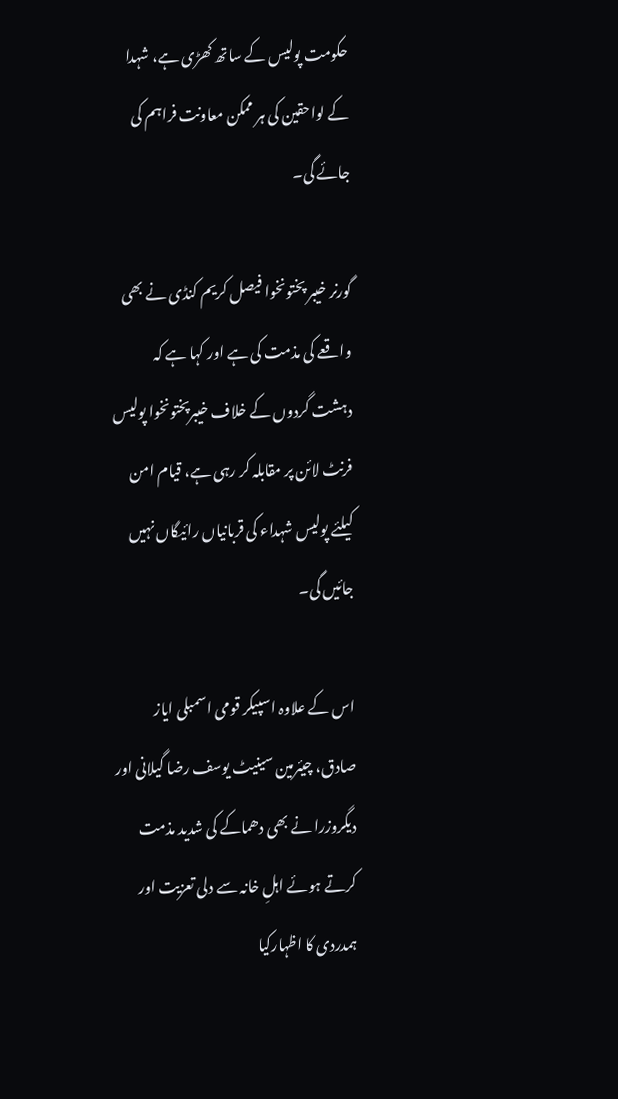حکومت پولیس کے ساتھ کھڑی ہے، شہدا کے لواحقین کی ہر ممکن معاونت فراہم کی جائے گی۔

گورنر خیبر پختونخوا فیصل کریم کنڈی نے بھی واقعے کی مذمت کی ہے اور کہا ہے کہ دہشت گردوں کے خلاف خیبرپختونخوا پولیس فرنٹ لائن پر مقابلہ کر رہی ہے، قیام امن کیلئے پولیس شہداء کی قربانیاں رائیگاں نہیں جائیں گی۔

اس کے علاوہ اسپیکر قومی اسمبلی ایاز صادق، چیئرمین سینیٹ یوسف رضا گیلانی اور دیگروزرا نے بھی دھماکے کی شدید مذمت کرتے ہوئے اہلِ خانہ سے دلی تعزیت اور ہمدردی کا اظہارکیا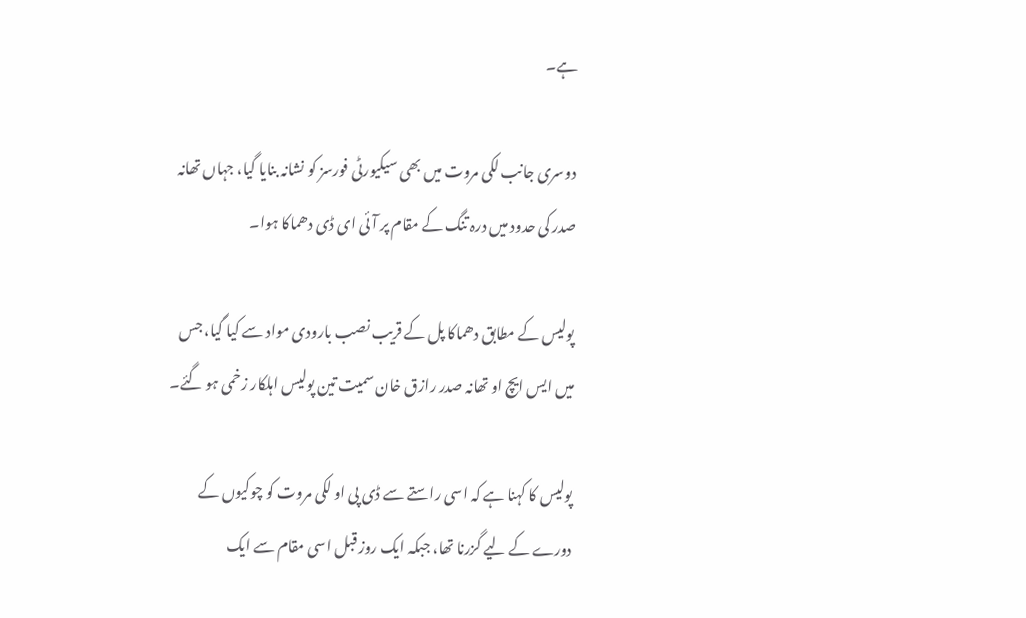ہے۔

دوسری جانب لکی مروت میں بھی سیکیورٹی فورسز کو نشانہ بنایا گیا، جہاں تھانہ صدر کی حدود میں درہ تنگ کے مقام پر آئی ای ڈی دھماکا ہوا۔

پولیس کے مطابق دھماکا پل کے قریب نصب بارودی مواد سے کیا گیا، جس میں ایس ایچ او تھانہ صدر رازق خان سمیت تین پولیس اہلکار زخمی ہو گئے۔

پولیس کا کہنا ہے کہ اسی راستے سے ڈی پی او لکی مروت کو چوکیوں کے دورے کے لیے گزرنا تھا، جبکہ ایک روز قبل اسی مقام سے ایک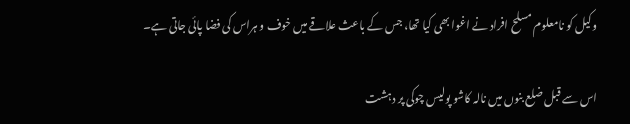وکیل کو نامعلوم مسلح افراد نے اغوا بھی کیا تھا، جس کے باعث علاقے میں خوف و ہراس کی فضا پائی جاتی ہے۔

اس سے قبل ضلع بنوں میں نالہ کاشو پولیس چوکی پر دہشت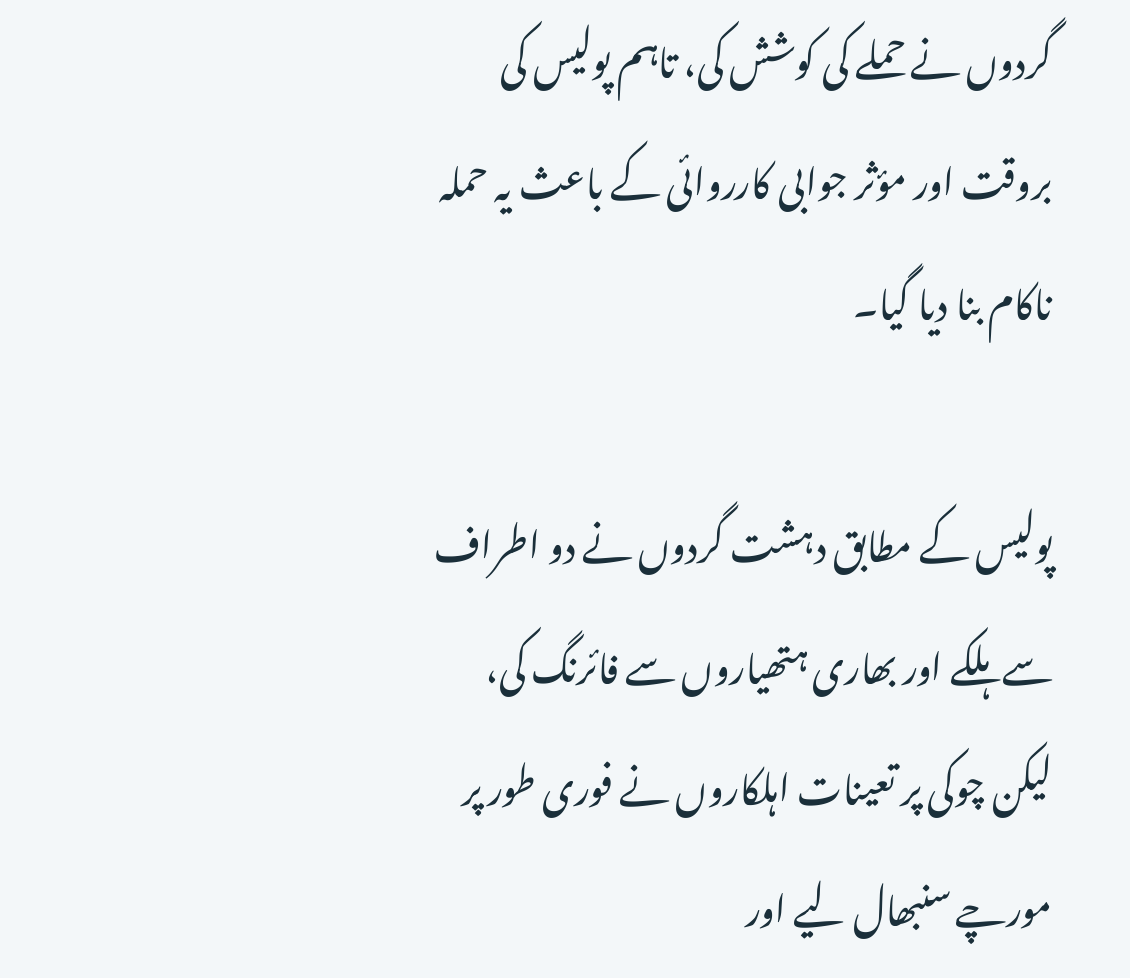گردوں نے حملے کی کوشش کی، تاہم پولیس کی بروقت اور مؤثر جوابی کارروائی کے باعث یہ حملہ ناکام بنا دیا گیا۔

پولیس کے مطابق دہشت گردوں نے دو اطراف سے ہلکے اور بھاری ہتھیاروں سے فائرنگ کی، لیکن چوکی پر تعینات اہلکاروں نے فوری طور پر مورچے سنبھال لیے اور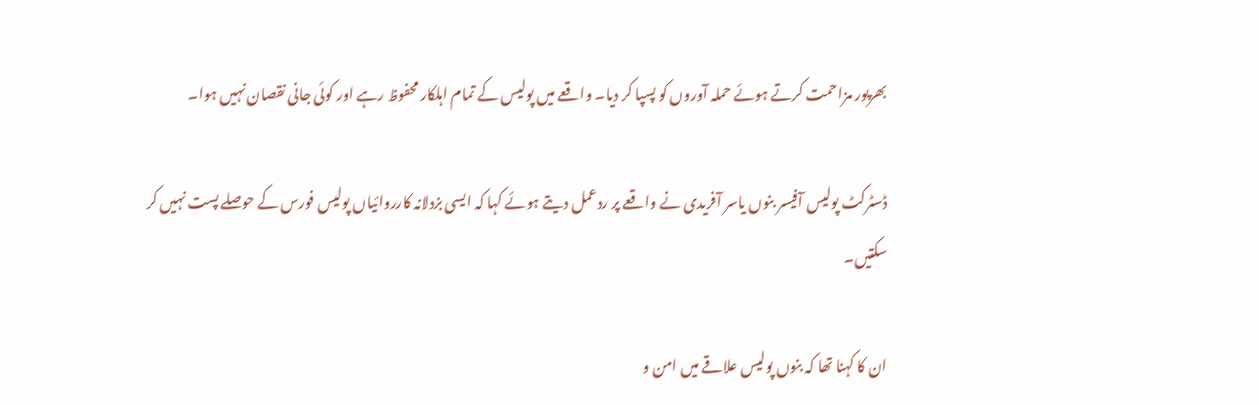بھرپور مزاحمت کرتے ہوئے حملہ آوروں کو پسپا کر دیا۔ واقعے میں پولیس کے تمام اہلکار محفوظ رہے اور کوئی جانی نقصان نہیں ہوا۔

ڈسٹرکٹ پولیس آفیسر بنوں یاسر آفریدی نے واقعے پر ردعمل دیتے ہوئے کہا کہ ایسی بزدلانہ کارروائیاں پولیس فورس کے حوصلے پست نہیں کر سکتیں۔

ان کا کہنا تھا کہ بنوں پولیس علاقے میں امن و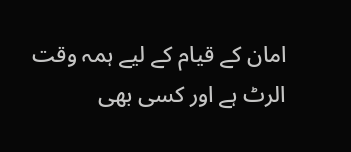امان کے قیام کے لیے ہمہ وقت الرٹ ہے اور کسی بھی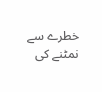خطرے سے نمٹنے کی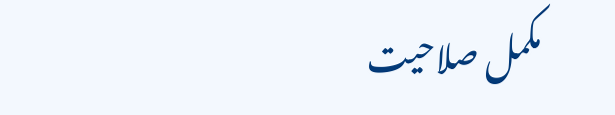مکمل صلاحیت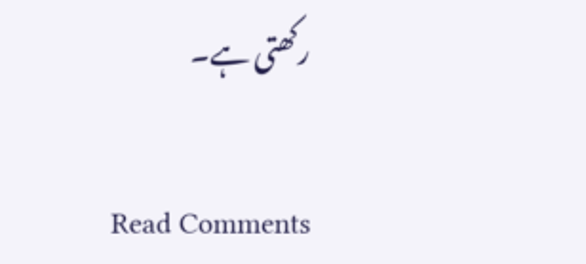رکھتی ہے۔

Read Comments